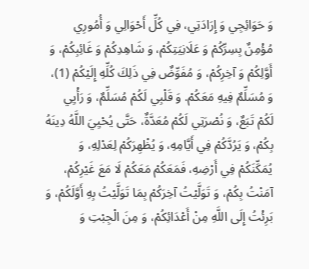وَ حَوَائِجِي وَ إِرَادَتِي، فِي كُلِّ أَحْوَالِي وَ أُمُورِي مُؤْمِنٌ بِسِرِّكُمْ وَ عَلَانِيَتِكُمْ، وَ شَاهِدِكُمْ وَ غَائِبِكُمْ، وَ أَوَّلِكُمْ وَ آخِرِكُمْ، وَ مُفَوِّضٌ فِي ذَلِكَ كُلِّهِ إِلَيْكُمْ (1)، وَ مُسَلِّمٌ فِيهِ مَعَكُمْ. وَ قَلْبِي لَكُمْ مُسَلِّمٌ، وَ رَأْيِي لَكُمْ تَبَعٌ، وَ نُصْرَتِي لَكُمْ مُعَدَّةٌ، حَتَّى يُحْيِيَ اللَّهُ دِينَهُ بِكُمْ، وَ يَرُدَّكُمْ فِي أَيَّامِهِ، وَ يُظْهِرَكُمْ لِعَدْلِهِ، وَ يُمَكِّنَكُمْ فِي أَرْضِهِ، فَمَعَكُمْ مَعَكُمْ لَا مَعَ غَيْرِكُمْ، آمَنْتُ بِكُمْ، وَ تَوَلَّيْتُ آخِرَكُمْ بِمَا تَوَلَّيْتُ بِهِ أَوَّلَكُمْ، وَ بَرِئْتُ إِلَى اللَّهِ مِنْ أَعْدَائِكُمْ، وَ مِنَ الْجِبْتِ وَ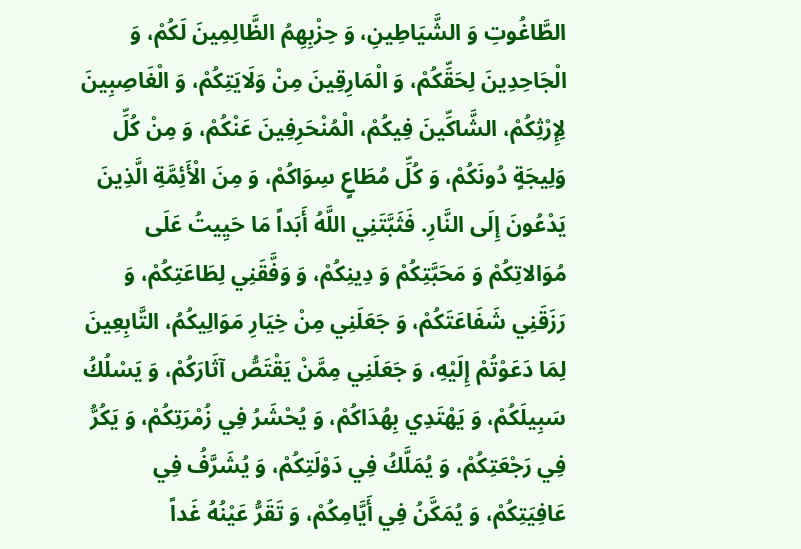الطَّاغُوتِ وَ الشَّيَاطِينِ، وَ حِزْبِهِمُ الظَّالِمِينَ لَكُمْ، وَ الْجَاحِدِينَ لِحَقِّكُمْ، وَ الْمَارِقِينَ مِنْ وَلَايَتِكُمْ، وَ الْغَاصِبِينَ لِإِرْثِكُمْ، الشَّاكِّينَ فِيكُمْ، الْمُنْحَرِفِينَ عَنْكُمْ، وَ مِنْ كُلِّ وَلِيجَةٍ دُونَكُمْ، وَ كُلِّ مُطَاعٍ سِوَاكُمْ، وَ مِنَ الْأَئِمَّةِ الَّذِينَ يَدْعُونَ إِلَى النَّارِ. فَثَبَّتَنِي اللَّهُ أَبَداً مَا حَيِيتُ عَلَى مُوَالاتِكُمْ وَ مَحَبَّتِكُمْ وَ دِينِكُمْ، وَ وَفَّقَنِي لِطَاعَتِكُمْ، وَ رَزَقَنِي شَفَاعَتَكُمْ، وَ جَعَلَنِي مِنْ خِيَارِ مَوَالِيكُمُ، التَّابِعِينَ لِمَا دَعَوْتُمْ إِلَيْهِ، وَ جَعَلَنِي مِمَّنْ يَقْتَصُّ آثَارَكُمْ، وَ يَسْلُكُ سَبِيلَكُمْ، وَ يَهْتَدِي بِهُدَاكُمْ، وَ يُحْشَرُ فِي زُمْرَتِكُمْ، وَ يَكُرُّ فِي رَجْعَتِكُمْ، وَ يُمَلَّكُ فِي دَوْلَتِكُمْ، وَ يُشَرَّفُ فِي عَافِيَتِكُمْ، وَ يُمَكَّنُ فِي أَيَّامِكُمْ، وَ تَقَرُّ عَيْنُهُ غَداً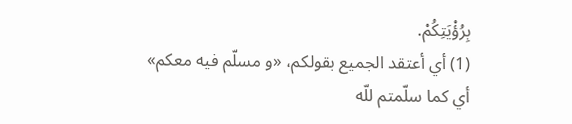بِرُؤْيَتِكُمْ.
(1) أي أعتقد الجميع بقولكم، «و مسلّم فيه معكم» أي كما سلّمتم للّه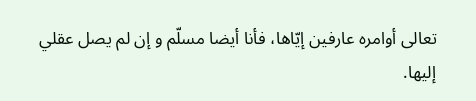تعالى أوامره عارفين إيّاها، فأنا أيضا مسلّم و إن لم يصل عقلي إليها.